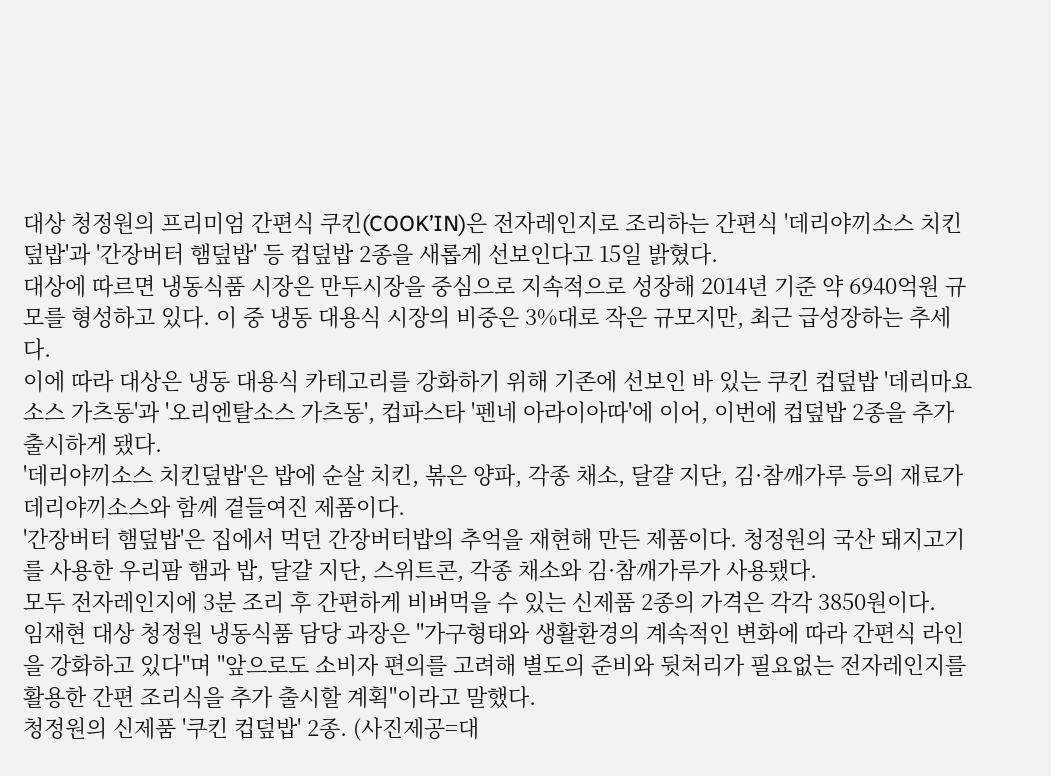대상 청정원의 프리미엄 간편식 쿠킨(COOK’IN)은 전자레인지로 조리하는 간편식 '데리야끼소스 치킨덮밥'과 '간장버터 햄덮밥' 등 컵덮밥 2종을 새롭게 선보인다고 15일 밝혔다.
대상에 따르면 냉동식품 시장은 만두시장을 중심으로 지속적으로 성장해 2014년 기준 약 6940억원 규모를 형성하고 있다. 이 중 냉동 대용식 시장의 비중은 3%대로 작은 규모지만, 최근 급성장하는 추세다.
이에 따라 대상은 냉동 대용식 카테고리를 강화하기 위해 기존에 선보인 바 있는 쿠킨 컵덮밥 '데리마요소스 가츠동'과 '오리엔탈소스 가츠동', 컵파스타 '펜네 아라이아따'에 이어, 이번에 컵덮밥 2종을 추가 출시하게 됐다.
'데리야끼소스 치킨덮밥'은 밥에 순살 치킨, 볶은 양파, 각종 채소, 달걀 지단, 김·참깨가루 등의 재료가 데리야끼소스와 함께 곁들여진 제품이다.
'간장버터 햄덮밥'은 집에서 먹던 간장버터밥의 추억을 재현해 만든 제품이다. 청정원의 국산 돼지고기를 사용한 우리팜 햄과 밥, 달걀 지단, 스위트콘, 각종 채소와 김·참깨가루가 사용됐다.
모두 전자레인지에 3분 조리 후 간편하게 비벼먹을 수 있는 신제품 2종의 가격은 각각 3850원이다.
임재현 대상 청정원 냉동식품 담당 과장은 "가구형태와 생활환경의 계속적인 변화에 따라 간편식 라인을 강화하고 있다"며 "앞으로도 소비자 편의를 고려해 별도의 준비와 뒷처리가 필요없는 전자레인지를 활용한 간편 조리식을 추가 출시할 계획"이라고 말했다.
청정원의 신제품 '쿠킨 컵덮밥' 2종. (사진제공=대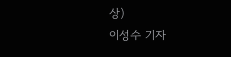상)
이성수 기자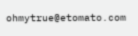ohmytrue@etomato.com